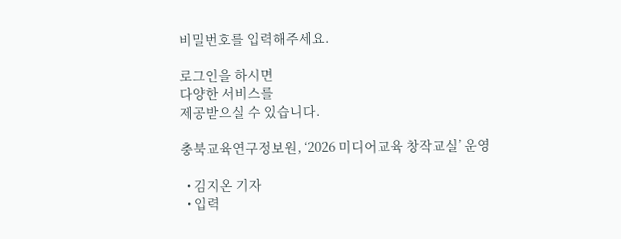비밀번호를 입력해주세요.

로그인을 하시면
다양한 서비스를
제공받으실 수 있습니다.

충북교육연구정보원, ‘2026 미디어교육 창작교실’ 운영

  • 김지온 기자
  • 입력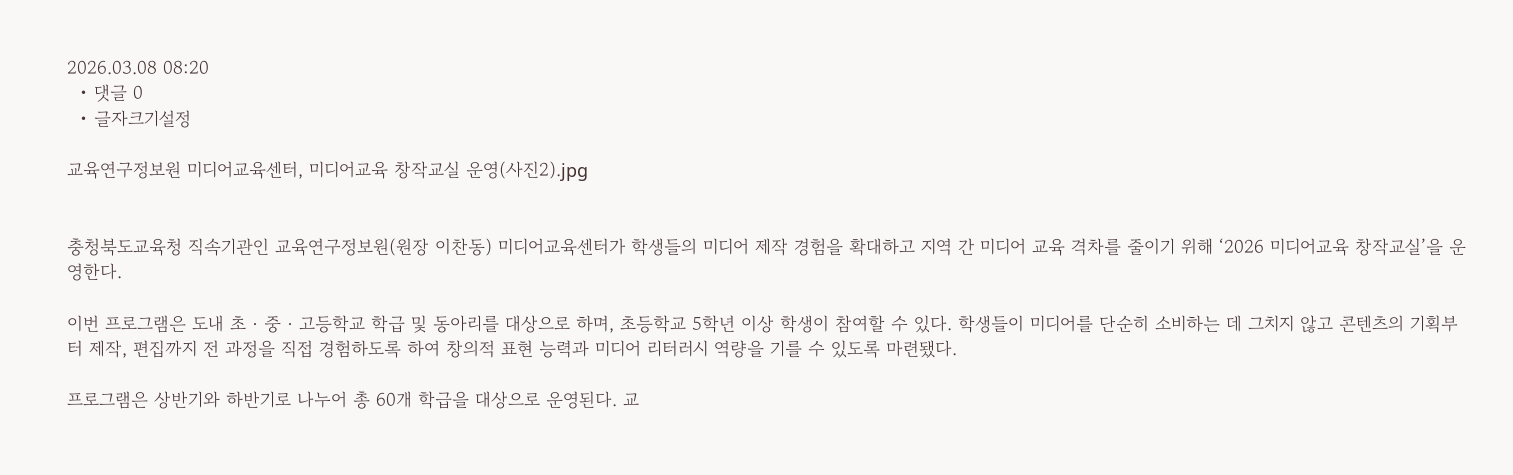2026.03.08 08:20
  • 댓글 0
  • 글자크기설정

교육연구정보원 미디어교육센터, 미디어교육 창작교실 운영(사진2).jpg


충청북도교육청 직속기관인 교육연구정보원(원장 이찬동) 미디어교육센터가 학생들의 미디어 제작 경험을 확대하고 지역 간 미디어 교육 격차를 줄이기 위해 ‘2026 미디어교육 창작교실’을 운영한다.

이번 프로그램은 도내 초‧중‧고등학교 학급 및 동아리를 대상으로 하며, 초등학교 5학년 이상 학생이 참여할 수 있다. 학생들이 미디어를 단순히 소비하는 데 그치지 않고 콘텐츠의 기획부터 제작, 편집까지 전 과정을 직접 경험하도록 하여 창의적 표현 능력과 미디어 리터러시 역량을 기를 수 있도록 마련됐다.

프로그램은 상반기와 하반기로 나누어 총 60개 학급을 대상으로 운영된다. 교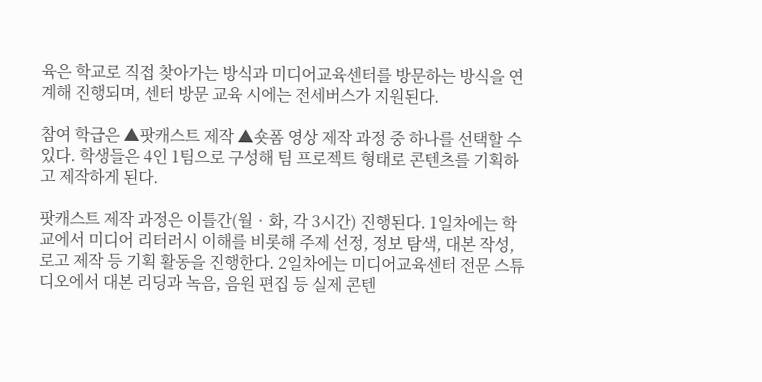육은 학교로 직접 찾아가는 방식과 미디어교육센터를 방문하는 방식을 연계해 진행되며, 센터 방문 교육 시에는 전세버스가 지원된다.

참여 학급은 ▲팟캐스트 제작 ▲숏폼 영상 제작 과정 중 하나를 선택할 수 있다. 학생들은 4인 1팀으로 구성해 팀 프로젝트 형태로 콘텐츠를 기획하고 제작하게 된다.

팟캐스트 제작 과정은 이틀간(월‧화, 각 3시간) 진행된다. 1일차에는 학교에서 미디어 리터러시 이해를 비롯해 주제 선정, 정보 탐색, 대본 작성, 로고 제작 등 기획 활동을 진행한다. 2일차에는 미디어교육센터 전문 스튜디오에서 대본 리딩과 녹음, 음원 편집 등 실제 콘텐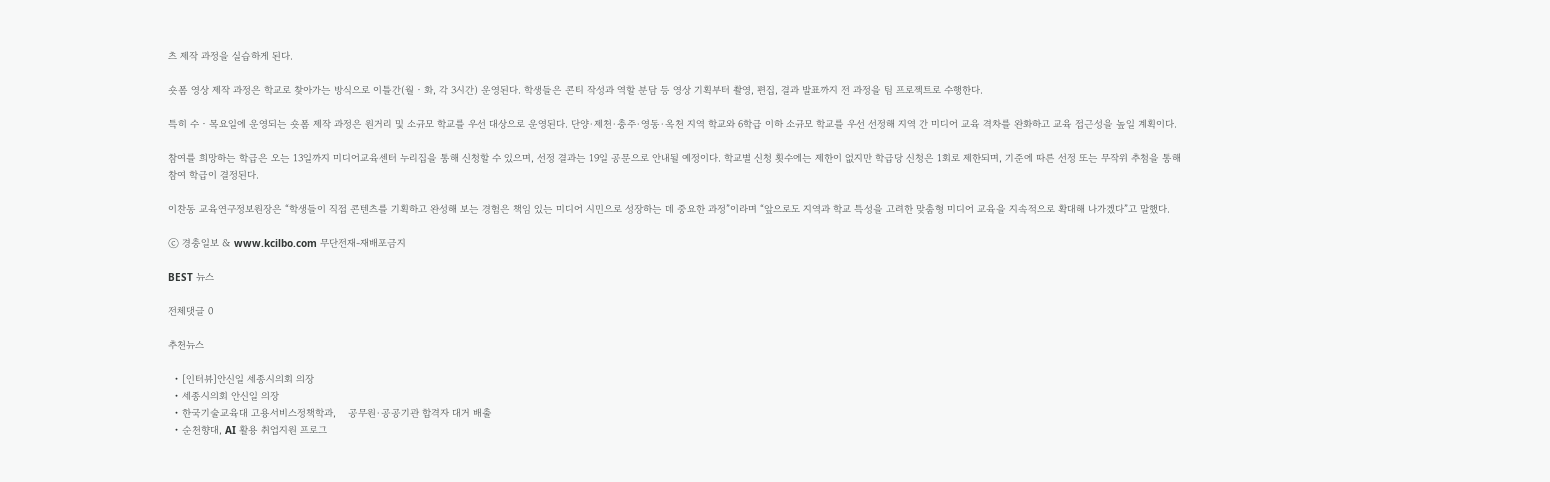츠 제작 과정을 실습하게 된다.

숏폼 영상 제작 과정은 학교로 찾아가는 방식으로 이틀간(월‧화, 각 3시간) 운영된다. 학생들은 콘티 작성과 역할 분담 등 영상 기획부터 촬영, 편집, 결과 발표까지 전 과정을 팀 프로젝트로 수행한다.

특히 수‧목요일에 운영되는 숏폼 제작 과정은 원거리 및 소규모 학교를 우선 대상으로 운영된다. 단양·제천·충주·영동·옥천 지역 학교와 6학급 이하 소규모 학교를 우선 선정해 지역 간 미디어 교육 격차를 완화하고 교육 접근성을 높일 계획이다.

참여를 희망하는 학급은 오는 13일까지 미디어교육센터 누리집을 통해 신청할 수 있으며, 선정 결과는 19일 공문으로 안내될 예정이다. 학교별 신청 횟수에는 제한이 없지만 학급당 신청은 1회로 제한되며, 기준에 따른 선정 또는 무작위 추첨을 통해 참여 학급이 결정된다.

이찬동 교육연구정보원장은 “학생들이 직접 콘텐츠를 기획하고 완성해 보는 경험은 책임 있는 미디어 시민으로 성장하는 데 중요한 과정”이라며 “앞으로도 지역과 학교 특성을 고려한 맞춤형 미디어 교육을 지속적으로 확대해 나가겠다”고 말했다.

ⓒ 경충일보 & www.kcilbo.com 무단전재-재배포금지

BEST 뉴스

전체댓글 0

추천뉴스

  • [인터뷰]안신일 세종시의회 의장
  • 세종시의회 안신일 의장
  • 한국기술교육대 고용서비스정책학과,    공무원·공공기관 합격자 대거 배출
  • 순천향대, AI 활용 취업지원 프로그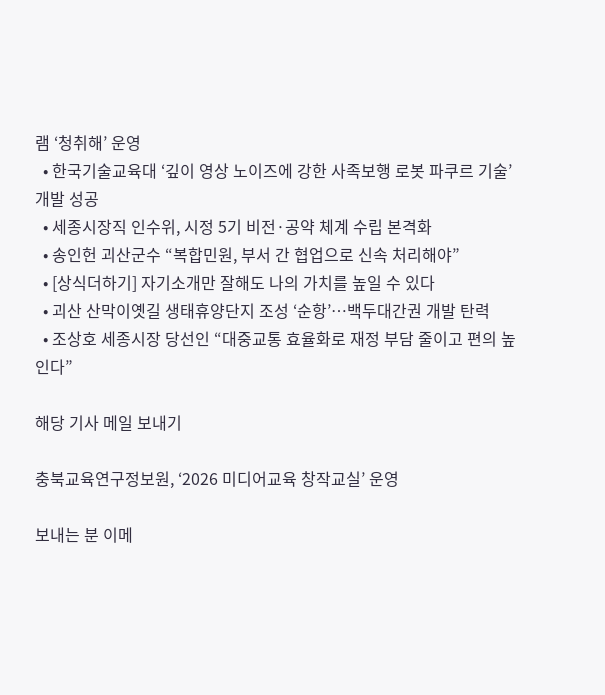램 ‘청취해’ 운영
  • 한국기술교육대 ‘깊이 영상 노이즈에 강한 사족보행 로봇 파쿠르 기술’ 개발 성공
  • 세종시장직 인수위, 시정 5기 비전·공약 체계 수립 본격화
  • 송인헌 괴산군수 “복합민원, 부서 간 협업으로 신속 처리해야”
  • [상식더하기] 자기소개만 잘해도 나의 가치를 높일 수 있다
  • 괴산 산막이옛길 생태휴양단지 조성 ‘순항’…백두대간권 개발 탄력
  • 조상호 세종시장 당선인 “대중교통 효율화로 재정 부담 줄이고 편의 높인다”

해당 기사 메일 보내기

충북교육연구정보원, ‘2026 미디어교육 창작교실’ 운영

보내는 분 이메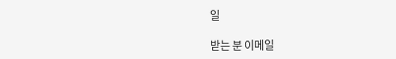일

받는 분 이메일